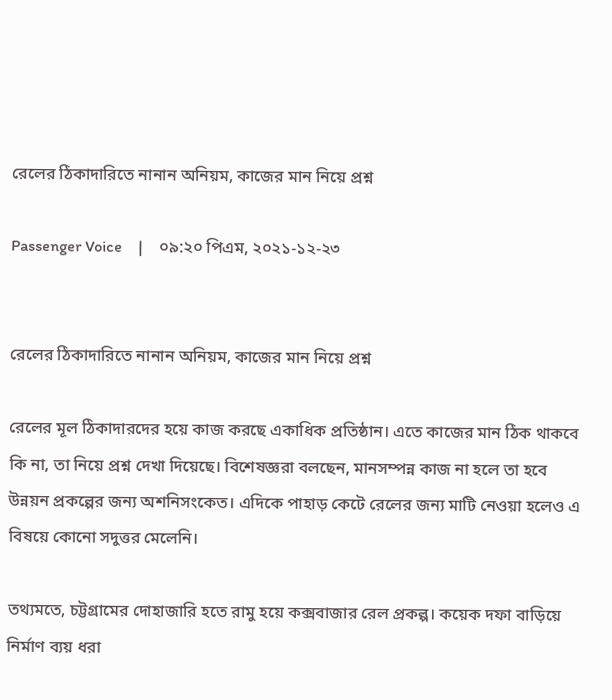রেলের ঠিকাদারিতে নানান অনিয়ম, কাজের মান নিয়ে প্রশ্ন

Passenger Voice    |    ০৯:২০ পিএম, ২০২১-১২-২৩


রেলের ঠিকাদারিতে নানান অনিয়ম, কাজের মান নিয়ে প্রশ্ন

রেলের মূল ঠিকাদারদের হয়ে কাজ করছে একাধিক প্রতিষ্ঠান। এতে কাজের মান ঠিক থাকবে কি না, তা নিয়ে প্রশ্ন দেখা দিয়েছে। বিশেষজ্ঞরা বলছেন, মানসম্পন্ন কাজ না হলে তা হবে উন্নয়ন প্রকল্পের জন্য অশনিসংকেত। এদিকে পাহাড় কেটে রেলের জন্য মাটি নেওয়া হলেও এ বিষয়ে কোনো সদুত্তর মেলেনি।

তথ্যমতে, চট্টগ্রামের দোহাজারি হতে রামু হয়ে কক্সবাজার রেল প্রকল্প। কয়েক দফা বাড়িয়ে নির্মাণ ব্যয় ধরা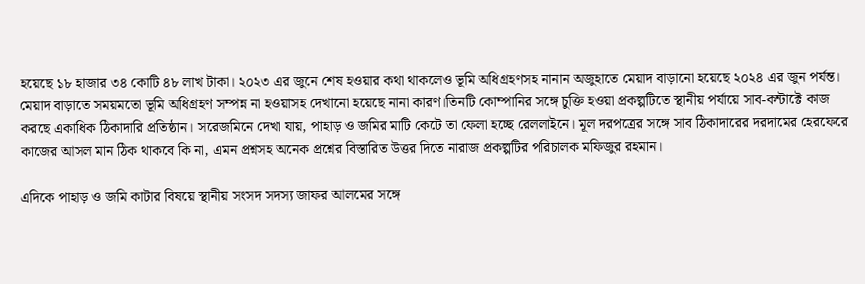হয়েছে ১৮ হাজার ৩৪ কোটি ৪৮ লাখ টাকা। ২০২৩ এর জুনে শেষ হওয়ার কথা থাকলেও ভূমি অধিগ্রহণসহ নানান অজুহাতে মেয়াদ বাড়ানো হয়েছে ২০২৪ এর জুন পর্যন্ত। মেয়াদ বাড়াতে সময়মতো ভূমি অধিগ্রহণ সম্পন্ন না হওয়াসহ দেখানো হয়েছে নানা কারণ।তিনটি কোম্পানির সঙ্গে চুক্তি হওয়া প্রকল্পটিতে স্থানীয় পর্যায়ে সাব-কন্টাক্টে কাজ করছে একাধিক ঠিকাদারি প্রতিষ্ঠান। সরেজমিনে দেখা যায়, পাহাড় ও জমির মাটি কেটে তা ফেলা হচ্ছে রেললাইনে। মূল দরপত্রের সঙ্গে সাব ঠিকাদারের দরদামের হেরফেরে কাজের আসল মান ঠিক থাকবে কি না, এমন প্রশ্নসহ অনেক প্রশ্নের বিস্তারিত উত্তর দিতে নারাজ প্রকল্পটির পরিচালক মফিজুর রহমান।

এদিকে পাহাড় ও জমি কাটার বিষয়ে স্থানীয় সংসদ সদস্য জাফর আলমের সঙ্গে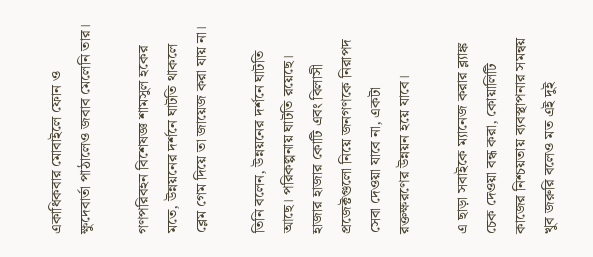একাধিকবার মোবাইলে ফোন ও ক্ষুদেবার্তা পাঠালেও জবাব মেলেনি তার।

গণপরিবহন বিশেষজ্ঞ শামসুল হকের মতে, উন্নয়নের দর্শনে ঘাটতি থাকলে ব্লেম গেম দিয়ে তা জায়েজ করা যায় না।

তিনি বলেন, উন্নয়নের দর্শনে ঘাটতি আছে। পরিকল্পনায় ঘাটতি রয়েছে। হাজার হাজার কোটি এবং বিলাসী প্রজেক্টগুলো নিয়ে জনগণকে নিরাপদ সেবা দেওয়া যাবে না, একটা রক্তক্ষরণের উন্নয়ন হয়ে যাবে।

এ ছাড়া সবাইকে ম্যানেজ করার ব্ল্যাঙ্ক চেক দেওয়া বন্ধ করা, কোয়ালিটি কাজের নিশ্চয়তায় ব্যবস্থাপনার সমন্বয় খুব জরুরি বলেও মত এই দুই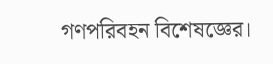গণপরিবহন বিশেষজ্ঞের।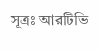সূত্রঃ আরটিভি